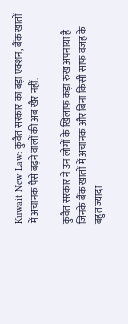Kuwait New Law: कुवैत सरकार का बड़ा एक्शन, बैंक खातों में अचानक पैसे बढ़ने वालों की अब खैर नहीं.

कुवैत सरकार ने उन लोगों के खिलाफ कड़ा रुख अपनाया है जिनके बैंक खातों में अचानक और बिना किसी साफ वजह के बहुत ज्यादा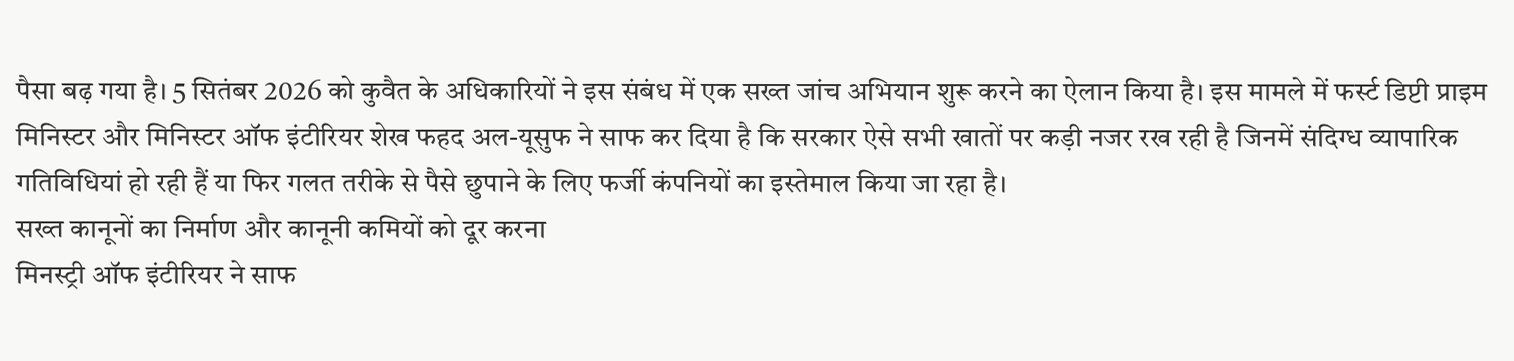पैसा बढ़ गया है। 5 सितंबर 2026 को कुवैत के अधिकारियों ने इस संबंध में एक सख्त जांच अभियान शुरू करने का ऐलान किया है। इस मामले में फर्स्ट डिप्टी प्राइम मिनिस्टर और मिनिस्टर ऑफ इंटीरियर शेख फहद अल-यूसुफ ने साफ कर दिया है कि सरकार ऐसे सभी खातों पर कड़ी नजर रख रही है जिनमें संदिग्ध व्यापारिक गतिविधियां हो रही हैं या फिर गलत तरीके से पैसे छुपाने के लिए फर्जी कंपनियों का इस्तेमाल किया जा रहा है।
सख्त कानूनों का निर्माण और कानूनी कमियों को दूर करना
मिनस्ट्री ऑफ इंटीरियर ने साफ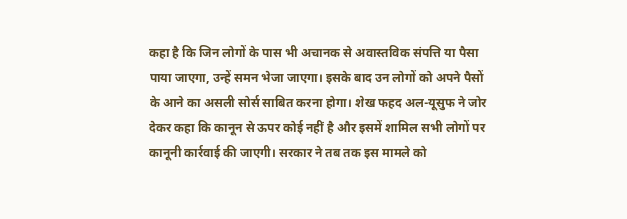कहा है कि जिन लोगों के पास भी अचानक से अवास्तविक संपत्ति या पैसा पाया जाएगा, उन्हें समन भेजा जाएगा। इसके बाद उन लोगों को अपने पैसों के आने का असली सोर्स साबित करना होगा। शेख फहद अल-यूसुफ ने जोर देकर कहा कि कानून से ऊपर कोई नहीं है और इसमें शामिल सभी लोगों पर कानूनी कार्रवाई की जाएगी। सरकार ने तब तक इस मामले को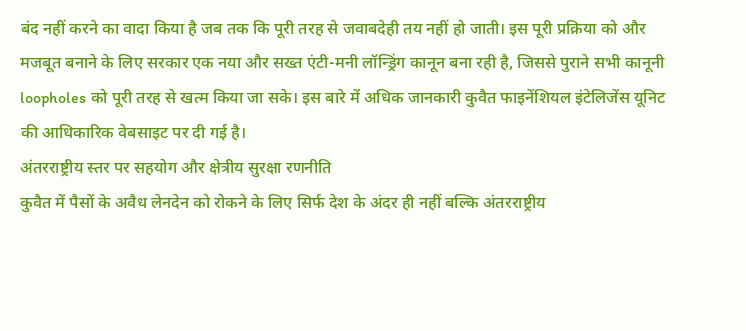बंद नहीं करने का वादा किया है जब तक कि पूरी तरह से जवाबदेही तय नहीं हो जाती। इस पूरी प्रक्रिया को और मजबूत बनाने के लिए सरकार एक नया और सख्त एंटी-मनी लॉन्ड्रिंग कानून बना रही है, जिससे पुराने सभी कानूनी loopholes को पूरी तरह से खत्म किया जा सके। इस बारे में अधिक जानकारी कुवैत फाइनेंशियल इंटेलिजेंस यूनिट की आधिकारिक वेबसाइट पर दी गई है।
अंतरराष्ट्रीय स्तर पर सहयोग और क्षेत्रीय सुरक्षा रणनीति
कुवैत में पैसों के अवैध लेनदेन को रोकने के लिए सिर्फ देश के अंदर ही नहीं बल्कि अंतरराष्ट्रीय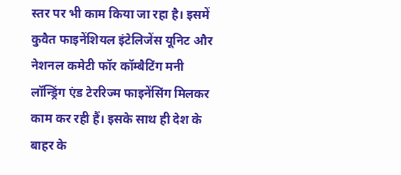स्तर पर भी काम किया जा रहा है। इसमें कुवैत फाइनेंशियल इंटेलिजेंस यूनिट और नेशनल कमेटी फॉर कॉम्बैटिंग मनी लॉन्ड्रिंग एंड टेररिज्म फाइनेंसिंग मिलकर काम कर रही हैं। इसके साथ ही देश के बाहर के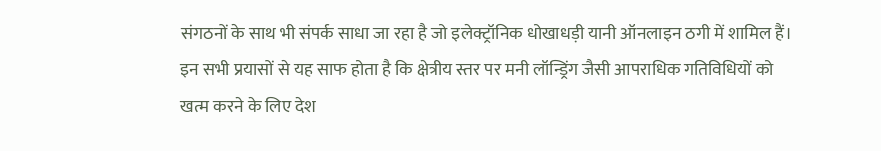संगठनों के साथ भी संपर्क साधा जा रहा है जो इलेक्ट्रॉनिक धोखाधड़ी यानी ऑनलाइन ठगी में शामिल हैं। इन सभी प्रयासों से यह साफ होता है कि क्षेत्रीय स्तर पर मनी लॉन्ड्रिंग जैसी आपराधिक गतिविधियों को खत्म करने के लिए देश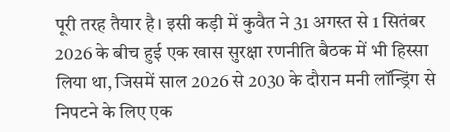पूरी तरह तैयार है। इसी कड़ी में कुवैत ने 31 अगस्त से 1 सितंबर 2026 के बीच हुई एक खास सुरक्षा रणनीति बैठक में भी हिस्सा लिया था, जिसमें साल 2026 से 2030 के दौरान मनी लॉन्ड्रिंग से निपटने के लिए एक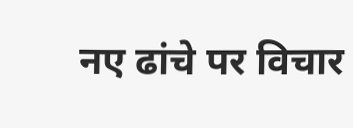नए ढांचे पर विचार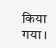किया गया।